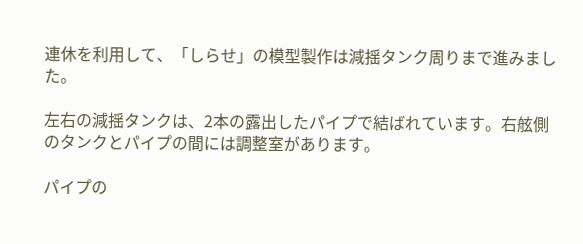連休を利用して、「しらせ」の模型製作は減揺タンク周りまで進みました。

左右の減揺タンクは、2本の露出したパイプで結ばれています。右舷側のタンクとパイプの間には調整室があります。

パイプの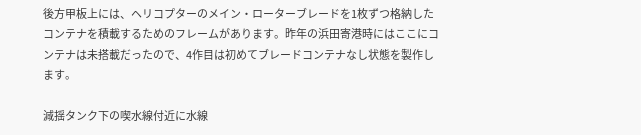後方甲板上には、ヘリコプターのメイン・ローターブレードを1枚ずつ格納したコンテナを積載するためのフレームがあります。昨年の浜田寄港時にはここにコンテナは未搭載だったので、4作目は初めてブレードコンテナなし状態を製作します。

減揺タンク下の喫水線付近に水線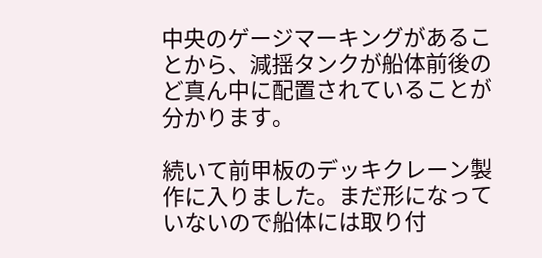中央のゲージマーキングがあることから、減揺タンクが船体前後のど真ん中に配置されていることが分かります。

続いて前甲板のデッキクレーン製作に入りました。まだ形になっていないので船体には取り付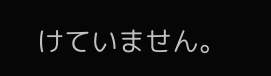けていません。